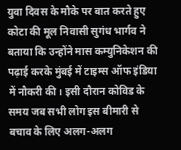युवा दिवस के मौके पर बात करते हुए कोटा की मूल निवासी सुगंध भार्गव ने बताया कि उन्होंने मास कम्युनिकेशन की पढ़ाई करके मुंबई में टाइम्स ऑफ इंडिया में नौकरी की। इसी दौरान कोविड के समय जब सभी लोग इस बीमारी से बचाव के लिए अलग-अलग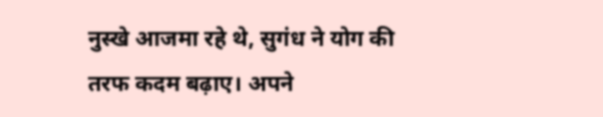नुस्खे आजमा रहे थे, सुगंध ने योग की तरफ कदम बढ़ाए। अपने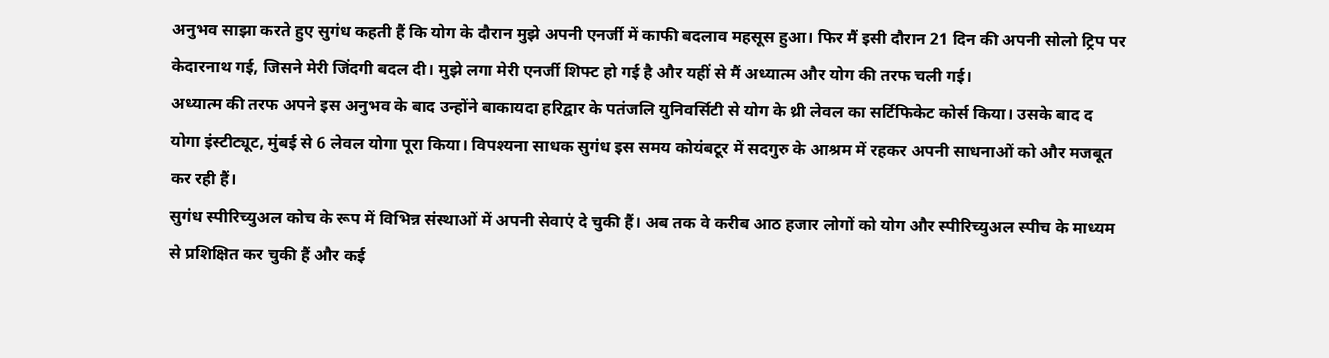अनुभव साझा करते हुए सुगंध कहती हैं कि योग के दौरान मुझे अपनी एनर्जी में काफी बदलाव महसूस हुआ। फिर मैं इसी दौरान 21 दिन की अपनी सोलो ट्रिप पर केदारनाथ गई, जिसने मेरी जिंदगी बदल दी। मुझे लगा मेरी एनर्जी शिफ्ट हो गई है और यहीं से मैं अध्यात्म और योग की तरफ चली गई।
अध्यात्म की तरफ अपने इस अनुभव के बाद उन्होंने बाकायदा हरिद्वार के पतंजलि युनिवर्सिटी से योग के थ्री लेवल का सर्टिफिकेट कोर्स किया। उसके बाद द योगा इंस्टीट्यूट, मुंबई से 6 लेवल योगा पूरा किया। विपश्यना साधक सुगंध इस समय कोयंबटूर में सदगुरु के आश्रम में रहकर अपनी साधनाओं को और मजबूत कर रही हैं।
सुगंध स्पीरिच्युअल कोच के रूप में विभिन्न संस्थाओं में अपनी सेवाएं दे चुकी हैं। अब तक वे करीब आठ हजार लोगों को योग और स्पीरिच्युअल स्पीच के माध्यम से प्रशिक्षित कर चुकी हैं और कई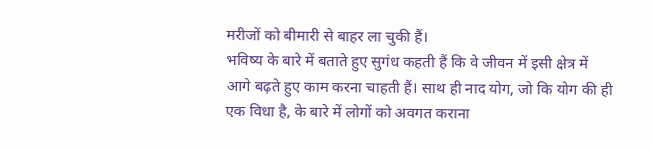मरीजों को बीमारी से बाहर ला चुकी हैं।
भविष्य के बारे में बताते हुए सुगंध कहती हैं कि वे जीवन में इसी क्षेत्र में आगे बढ़ते हुए काम करना चाहती हैं। साथ ही नाद योग, जो कि योग की ही एक विधा है, के बारे में लोगों को अवगत कराना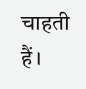चाहती हैं।